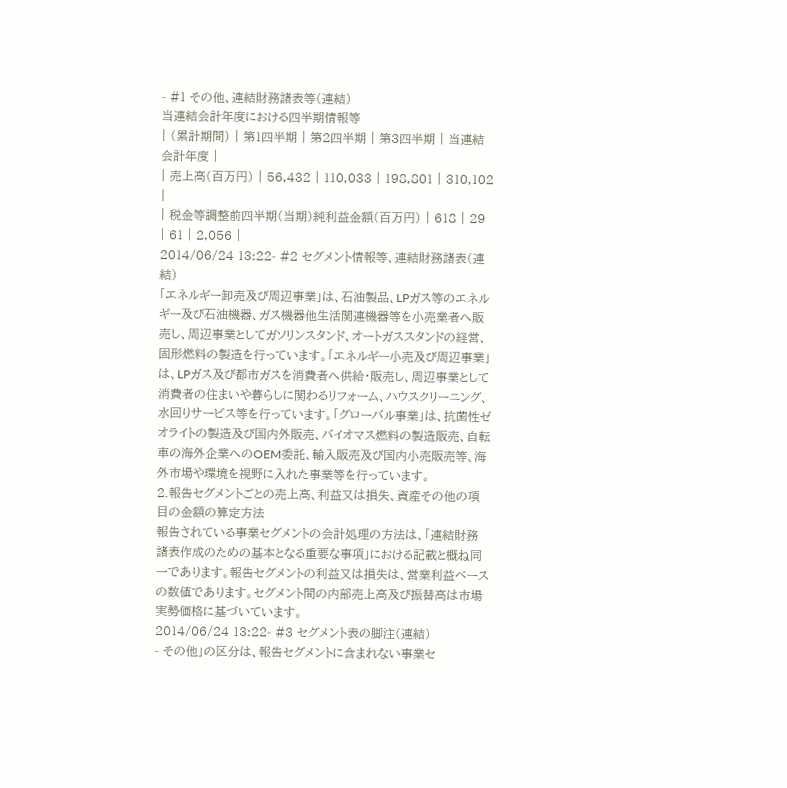- #1 その他、連結財務諸表等(連結)
当連結会計年度における四半期情報等
| (累計期間) | 第1四半期 | 第2四半期 | 第3四半期 | 当連結会計年度 |
| 売上高(百万円) | 56,432 | 110,033 | 198,801 | 310,102 |
| 税金等調整前四半期(当期)純利益金額(百万円) | 618 | 29 | 61 | 2,056 |
2014/06/24 13:22- #2 セグメント情報等、連結財務諸表(連結)
「エネルギー卸売及び周辺事業」は、石油製品、LPガス等のエネルギー及び石油機器、ガス機器他生活関連機器等を小売業者へ販売し、周辺事業としてガソリンスタンド、オートガススタンドの経営、固形燃料の製造を行っています。「エネルギー小売及び周辺事業」は、LPガス及び都市ガスを消費者へ供給・販売し、周辺事業として消費者の住まいや暮らしに関わるリフォーム、ハウスクリーニング、水回りサービス等を行っています。「グローバル事業」は、抗菌性ゼオライトの製造及び国内外販売、バイオマス燃料の製造販売、自転車の海外企業へのOEM委託、輸入販売及び国内小売販売等、海外市場や環境を視野に入れた事業等を行っています。
2.報告セグメントごとの売上高、利益又は損失、資産その他の項目の金額の算定方法
報告されている事業セグメントの会計処理の方法は、「連結財務諸表作成のための基本となる重要な事項」における記載と概ね同一であります。報告セグメントの利益又は損失は、営業利益ベースの数値であります。セグメント間の内部売上高及び振替高は市場実勢価格に基づいています。
2014/06/24 13:22- #3 セグメント表の脚注(連結)
- その他」の区分は、報告セグメントに含まれない事業セ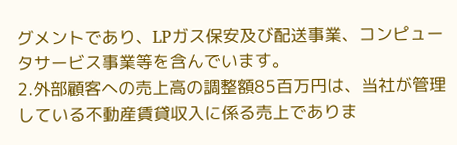グメントであり、LPガス保安及び配送事業、コンピュータサービス事業等を含んでいます。
2.外部顧客への売上高の調整額85百万円は、当社が管理している不動産賃貸収入に係る売上でありま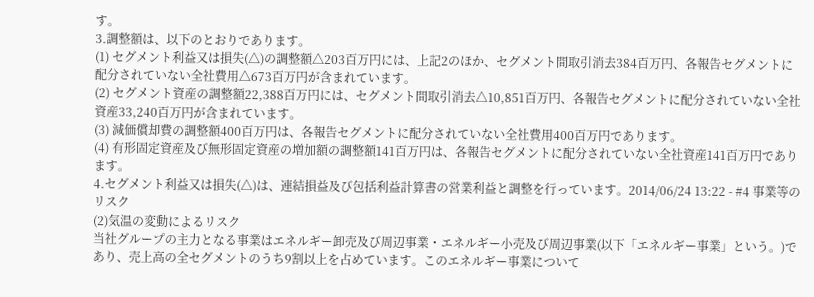す。
3.調整額は、以下のとおりであります。
(1) セグメント利益又は損失(△)の調整額△203百万円には、上記2のほか、セグメント間取引消去384百万円、各報告セグメントに配分されていない全社費用△673百万円が含まれています。
(2) セグメント資産の調整額22,388百万円には、セグメント間取引消去△10,851百万円、各報告セグメントに配分されていない全社資産33,240百万円が含まれています。
(3) 減価償却費の調整額400百万円は、各報告セグメントに配分されていない全社費用400百万円であります。
(4) 有形固定資産及び無形固定資産の増加額の調整額141百万円は、各報告セグメントに配分されていない全社資産141百万円であります。
4.セグメント利益又は損失(△)は、連結損益及び包括利益計算書の営業利益と調整を行っています。2014/06/24 13:22 - #4 事業等のリスク
(2)気温の変動によるリスク
当社グループの主力となる事業はエネルギー卸売及び周辺事業・エネルギー小売及び周辺事業(以下「エネルギー事業」という。)であり、売上高の全セグメントのうち9割以上を占めています。このエネルギー事業について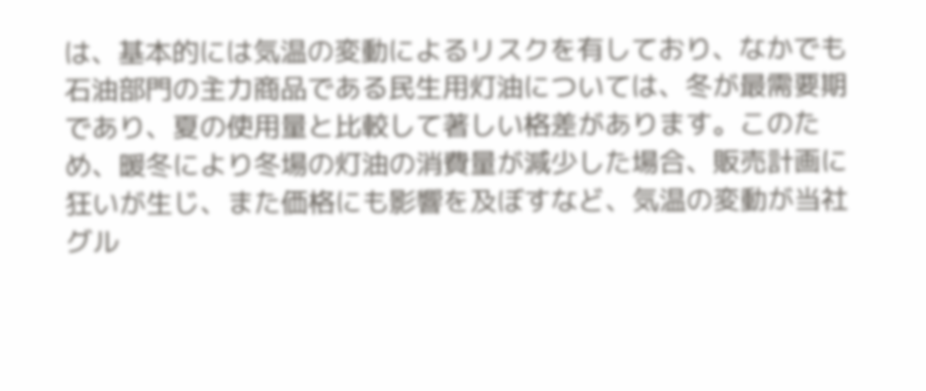は、基本的には気温の変動によるリスクを有しており、なかでも石油部門の主力商品である民生用灯油については、冬が最需要期であり、夏の使用量と比較して著しい格差があります。このため、暖冬により冬場の灯油の消費量が減少した場合、販売計画に狂いが生じ、また価格にも影響を及ぼすなど、気温の変動が当社グル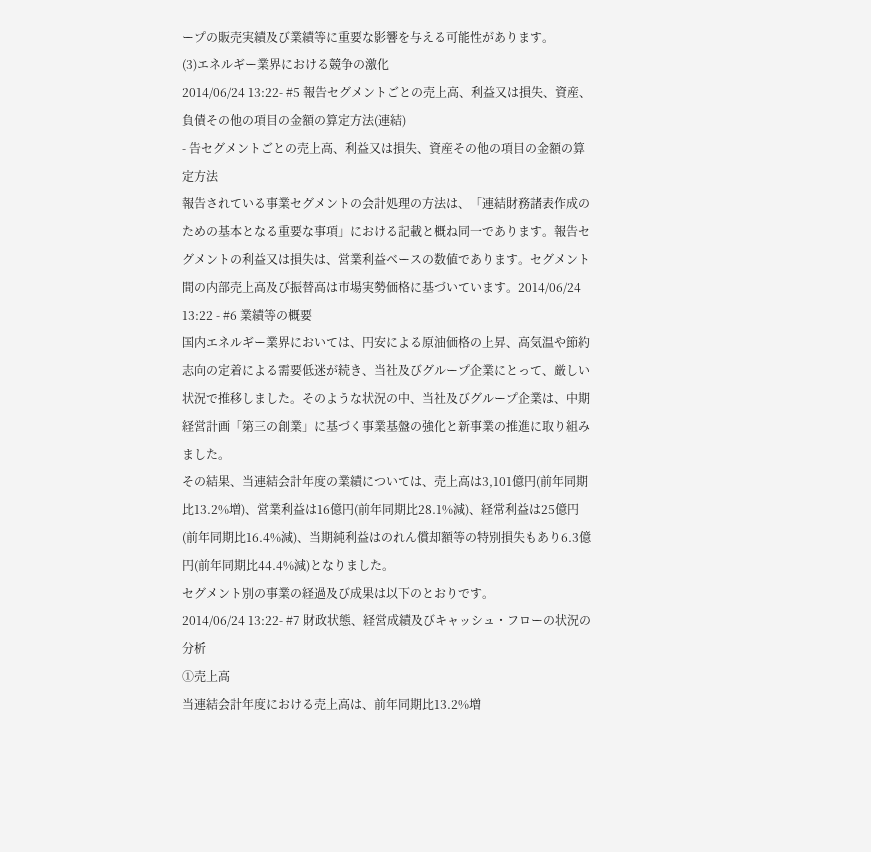ープの販売実績及び業績等に重要な影響を与える可能性があります。
(3)エネルギー業界における競争の激化
2014/06/24 13:22- #5 報告セグメントごとの売上高、利益又は損失、資産、負債その他の項目の金額の算定方法(連結)
- 告セグメントごとの売上高、利益又は損失、資産その他の項目の金額の算定方法
報告されている事業セグメントの会計処理の方法は、「連結財務諸表作成のための基本となる重要な事項」における記載と概ね同一であります。報告セグメントの利益又は損失は、営業利益ベースの数値であります。セグメント間の内部売上高及び振替高は市場実勢価格に基づいています。2014/06/24 13:22 - #6 業績等の概要
国内エネルギー業界においては、円安による原油価格の上昇、高気温や節約志向の定着による需要低迷が続き、当社及びグループ企業にとって、厳しい状況で推移しました。そのような状況の中、当社及びグループ企業は、中期経営計画「第三の創業」に基づく事業基盤の強化と新事業の推進に取り組みました。
その結果、当連結会計年度の業績については、売上高は3,101億円(前年同期比13.2%増)、営業利益は16億円(前年同期比28.1%減)、経常利益は25億円(前年同期比16.4%減)、当期純利益はのれん償却額等の特別損失もあり6.3億円(前年同期比44.4%減)となりました。
セグメント別の事業の経過及び成果は以下のとおりです。
2014/06/24 13:22- #7 財政状態、経営成績及びキャッシュ・フローの状況の分析
①売上高
当連結会計年度における売上高は、前年同期比13.2%増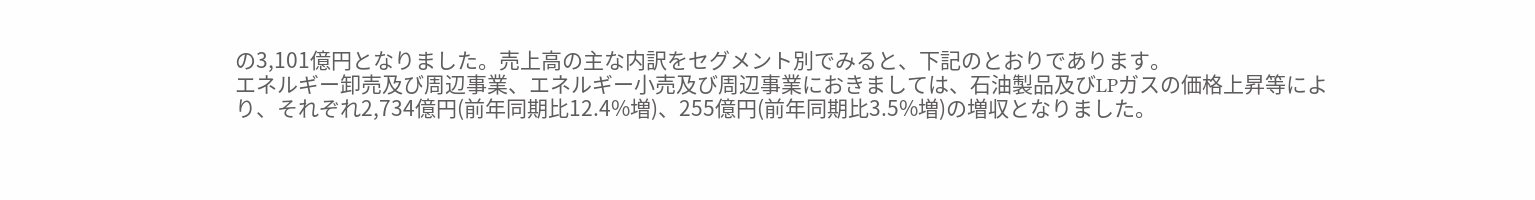の3,101億円となりました。売上高の主な内訳をセグメント別でみると、下記のとおりであります。
エネルギー卸売及び周辺事業、エネルギー小売及び周辺事業におきましては、石油製品及びLPガスの価格上昇等により、それぞれ2,734億円(前年同期比12.4%増)、255億円(前年同期比3.5%増)の増収となりました。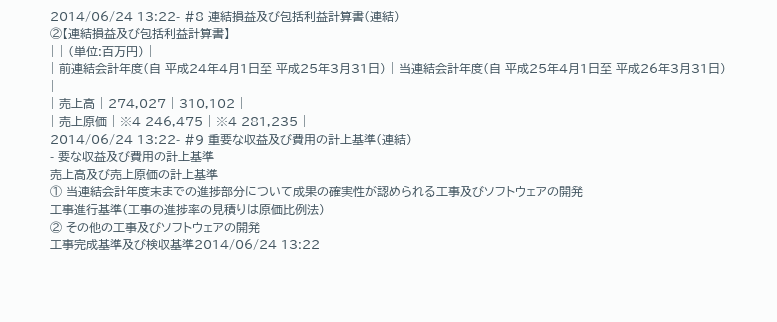2014/06/24 13:22- #8 連結損益及び包括利益計算書(連結)
②【連結損益及び包括利益計算書】
| | (単位:百万円) |
| 前連結会計年度(自 平成24年4月1日至 平成25年3月31日) | 当連結会計年度(自 平成25年4月1日至 平成26年3月31日) |
| 売上高 | 274,027 | 310,102 |
| 売上原価 | ※4 246,475 | ※4 281,235 |
2014/06/24 13:22- #9 重要な収益及び費用の計上基準(連結)
- 要な収益及び費用の計上基準
売上高及び売上原価の計上基準
① 当連結会計年度末までの進捗部分について成果の確実性が認められる工事及びソフトウェアの開発
工事進行基準(工事の進捗率の見積りは原価比例法)
② その他の工事及びソフトウェアの開発
工事完成基準及び検収基準2014/06/24 13:22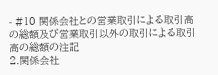- #10 関係会社との営業取引による取引高の総額及び営業取引以外の取引による取引高の総額の注記
2.関係会社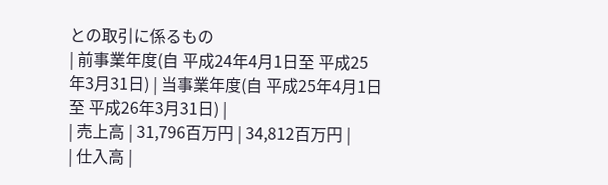との取引に係るもの
| 前事業年度(自 平成24年4月1日至 平成25年3月31日) | 当事業年度(自 平成25年4月1日至 平成26年3月31日) |
| 売上高 | 31,796百万円 | 34,812百万円 |
| 仕入高 |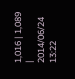1,016 | 1,089 |
2014/06/24 13:22